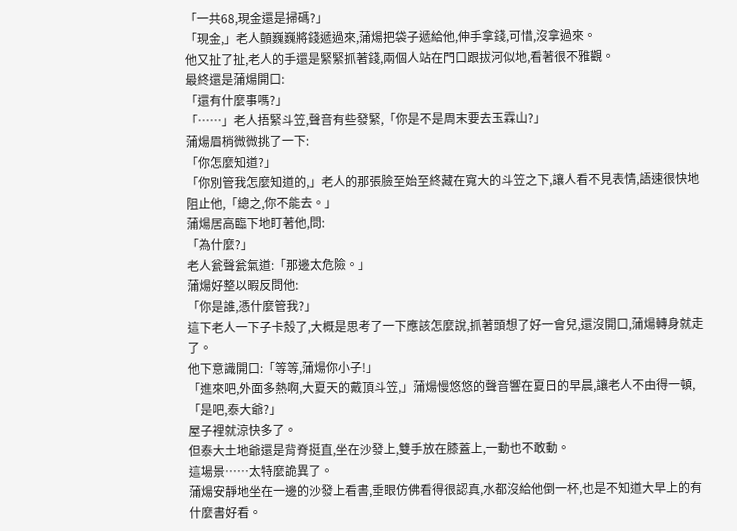「一共68,現金還是掃碼?」
「現金,」老人顫巍巍將錢遞過來,蒲煬把袋子遞給他,伸手拿錢,可惜,沒拿過來。
他又扯了扯,老人的手還是緊緊抓著錢,兩個人站在門口跟拔河似地,看著很不雅觀。
最終還是蒲煬開口:
「還有什麼事嗎?」
「……」老人捂緊斗笠,聲音有些發緊,「你是不是周末要去玉霖山?」
蒲煬眉梢微微挑了一下:
「你怎麼知道?」
「你別管我怎麼知道的,」老人的那張臉至始至終藏在寬大的斗笠之下,讓人看不見表情,語速很快地阻止他,「總之,你不能去。」
蒲煬居高臨下地盯著他,問:
「為什麼?」
老人瓮聲瓮氣道:「那邊太危險。」
蒲煬好整以暇反問他:
「你是誰,憑什麼管我?」
這下老人一下子卡殼了,大概是思考了一下應該怎麼說,抓著頭想了好一會兒,還沒開口,蒲煬轉身就走了。
他下意識開口:「等等,蒲煬你小子!」
「進來吧,外面多熱啊,大夏天的戴頂斗笠,」蒲煬慢悠悠的聲音響在夏日的早晨,讓老人不由得一頓,「是吧,泰大爺?」
屋子裡就涼快多了。
但泰大土地爺還是背脊挺直,坐在沙發上,雙手放在膝蓋上,一動也不敢動。
這場景……太特麼詭異了。
蒲煬安靜地坐在一邊的沙發上看書,垂眼仿佛看得很認真,水都沒給他倒一杯,也是不知道大早上的有什麼書好看。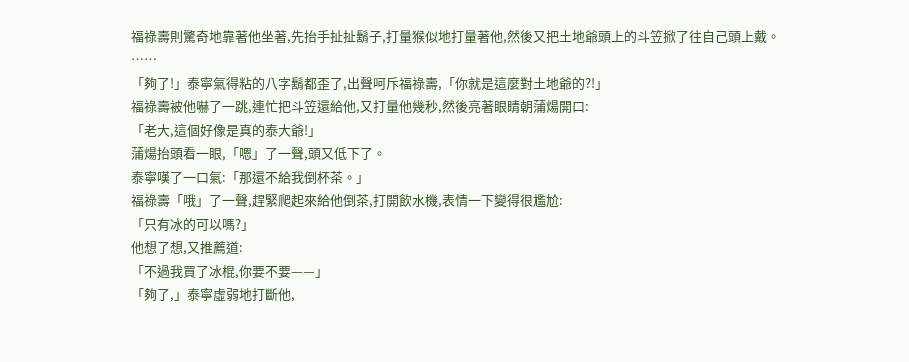福祿壽則驚奇地靠著他坐著,先抬手扯扯鬍子,打量猴似地打量著他,然後又把土地爺頭上的斗笠掀了往自己頭上戴。
……
「夠了!」泰寧氣得粘的八字鬍都歪了,出聲呵斥福祿壽,「你就是這麼對土地爺的?!」
福祿壽被他嚇了一跳,連忙把斗笠還給他,又打量他幾秒,然後亮著眼睛朝蒲煬開口:
「老大,這個好像是真的泰大爺!」
蒲煬抬頭看一眼,「嗯」了一聲,頭又低下了。
泰寧嘆了一口氣:「那還不給我倒杯茶。」
福祿壽「哦」了一聲,趕緊爬起來給他倒茶,打開飲水機,表情一下變得很尷尬:
「只有冰的可以嗎?」
他想了想,又推薦道:
「不過我買了冰棍,你要不要——」
「夠了,」泰寧虛弱地打斷他,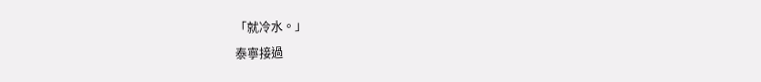「就冷水。」
泰寧接過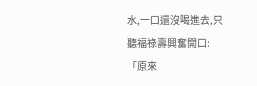水,一口還沒喝進去,只聽福祿壽興奮開口:
「原來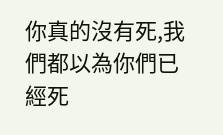你真的沒有死,我們都以為你們已經死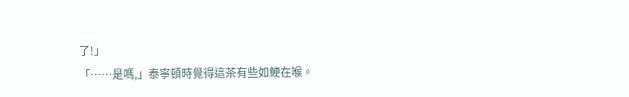了!」
「……是嗎,」泰寧頓時覺得這茶有些如鯁在喉。